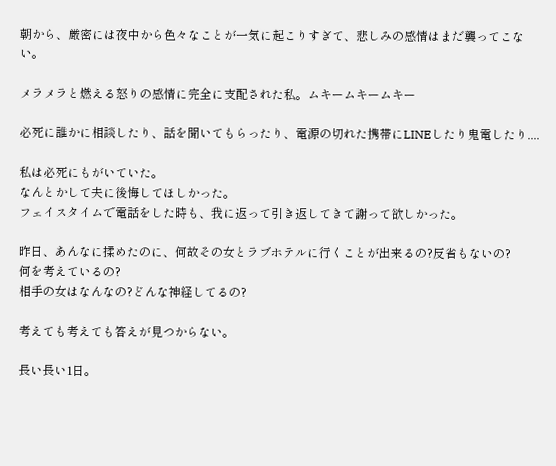朝から、厳密には夜中から色々なことが一気に起こりすぎて、悲しみの感情はまだ襲ってこない。

メラメラと燃える怒りの感情に完全に支配された私。ムキームキームキー

必死に誰かに相談したり、話を聞いてもらったり、電源の切れた携帯にLINEしたり鬼電したり....

私は必死にもがいていた。
なんとかして夫に後悔してほしかった。
フェイスタイムで電話をした時も、我に返って引き返してきて謝って欲しかった。

昨日、あんなに揉めたのに、何故その女とラブホテルに行くことが出来るの?反省もないの?
何を考えているの?
相手の女はなんなの?どんな神経してるの?

考えても考えても答えが見つからない。

長い長い1日。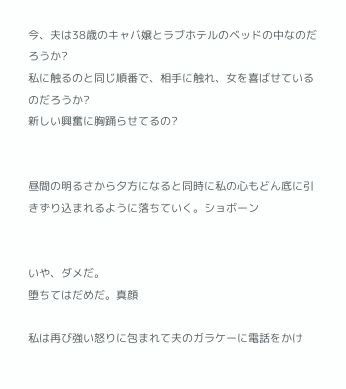今、夫は38歳のキャバ嬢とラブホテルのベッドの中なのだろうか?
私に触るのと同じ順番で、相手に触れ、女を喜ばせているのだろうか?
新しい興奮に胸踊らせてるの?


昼間の明るさから夕方になると同時に私の心もどん底に引きずり込まれるように落ちていく。ショボーン


いや、ダメだ。
堕ちてはだめだ。真顔

私は再び強い怒りに包まれて夫のガラケーに電話をかけ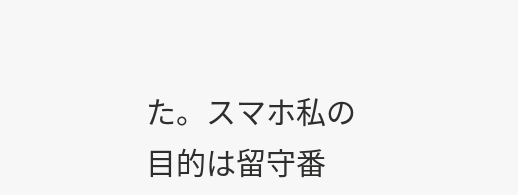た。スマホ私の目的は留守番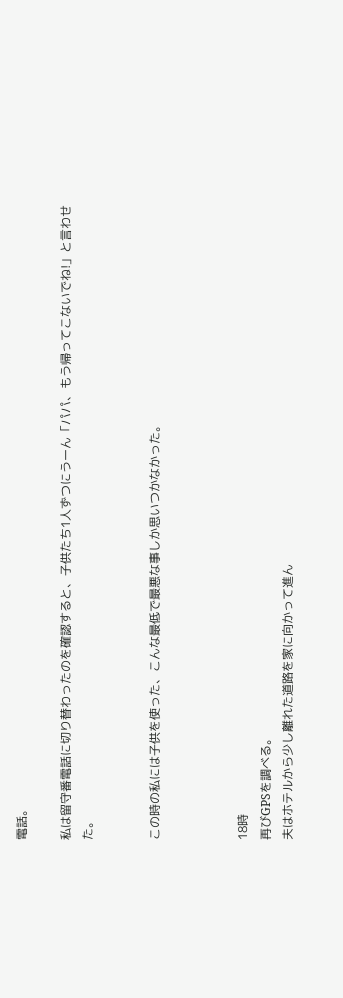電話。

私は留守番電話に切り替わったのを確認すると、子供たち1人ずつにうーん「パパ、もう帰ってこないでね!」と言わせた。


この時の私には子供を使った、こんな最低で最悪な事しか思いつかなかった。



18時
再びGPSを調べる。
夫はホテルから少し離れた道路を家に向かって進ん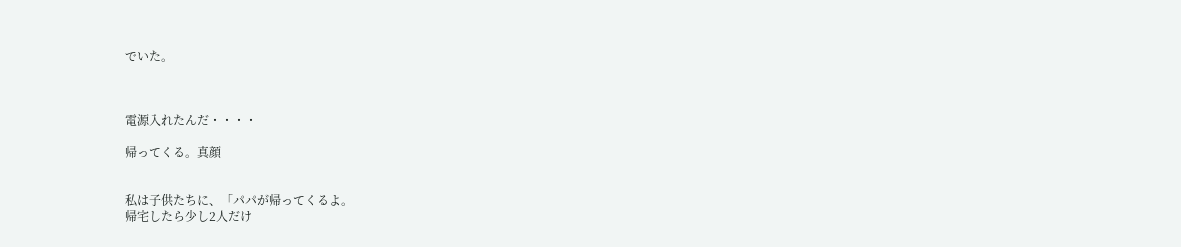でいた。



電源入れたんだ・・・・

帰ってくる。真顔


私は子供たちに、「パパが帰ってくるよ。
帰宅したら少し2人だけ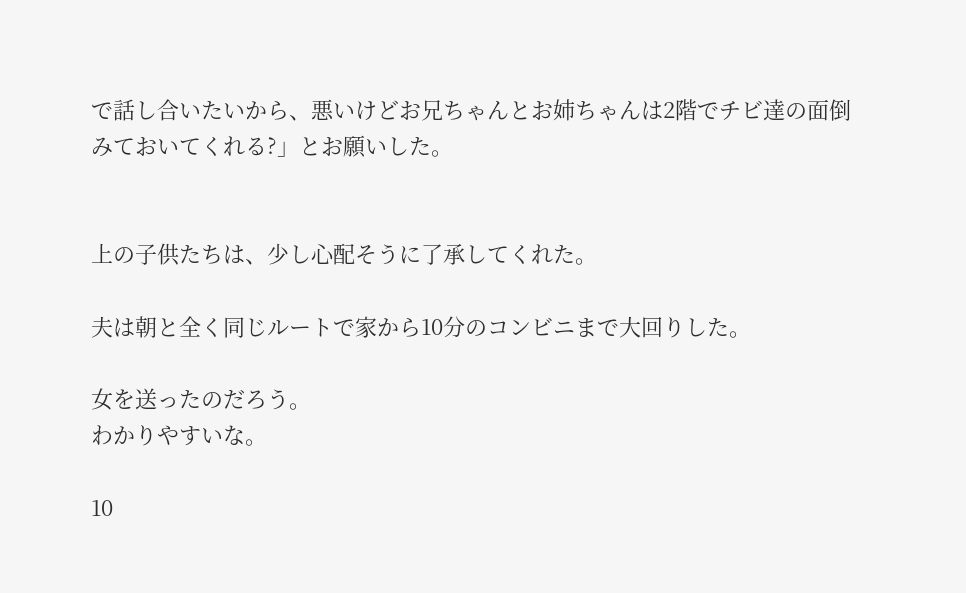で話し合いたいから、悪いけどお兄ちゃんとお姉ちゃんは2階でチビ達の面倒みておいてくれる?」とお願いした。


上の子供たちは、少し心配そうに了承してくれた。

夫は朝と全く同じルートで家から10分のコンビニまで大回りした。

女を送ったのだろう。
わかりやすいな。

10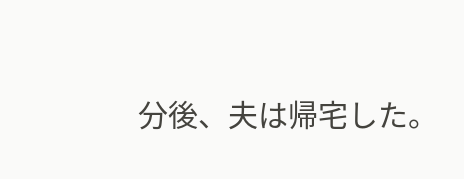分後、夫は帰宅した。